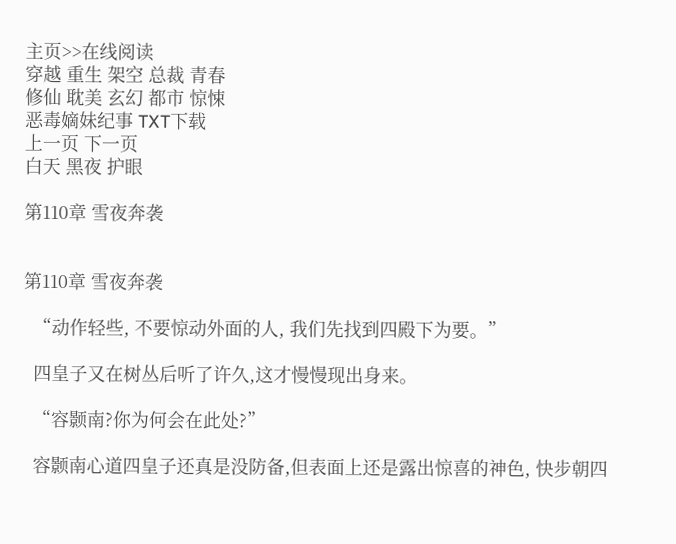主页>>在线阅读
穿越 重生 架空 总裁 青春
修仙 耽美 玄幻 都市 惊悚
恶毒嫡妹纪事 TXT下载
上一页 下一页
白天 黑夜 护眼

第110章 雪夜奔袭


第110章 雪夜奔袭

  “动作轻些, 不要惊动外面的人, 我们先找到四殿下为要。”

  四皇子又在树丛后听了许久,这才慢慢现出身来。

  “容颢南?你为何会在此处?”

  容颢南心道四皇子还真是没防备,但表面上还是露出惊喜的神色, 快步朝四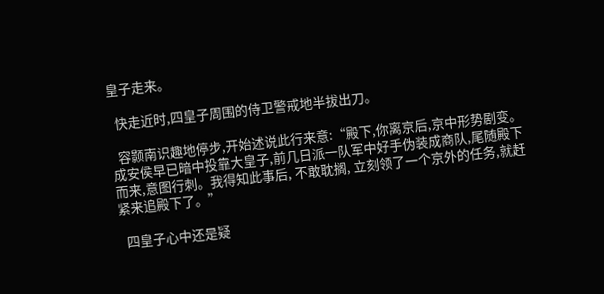皇子走来。

  快走近时,四皇子周围的侍卫警戒地半拔出刀。

  容颢南识趣地停步,开始述说此行来意:“殿下,你离京后,京中形势剧变。成安侯早已暗中投靠大皇子,前几日派一队军中好手伪装成商队,尾随殿下而来,意图行刺。我得知此事后, 不敢耽搁, 立刻领了一个京外的任务,就赶紧来追殿下了。”

  四皇子心中还是疑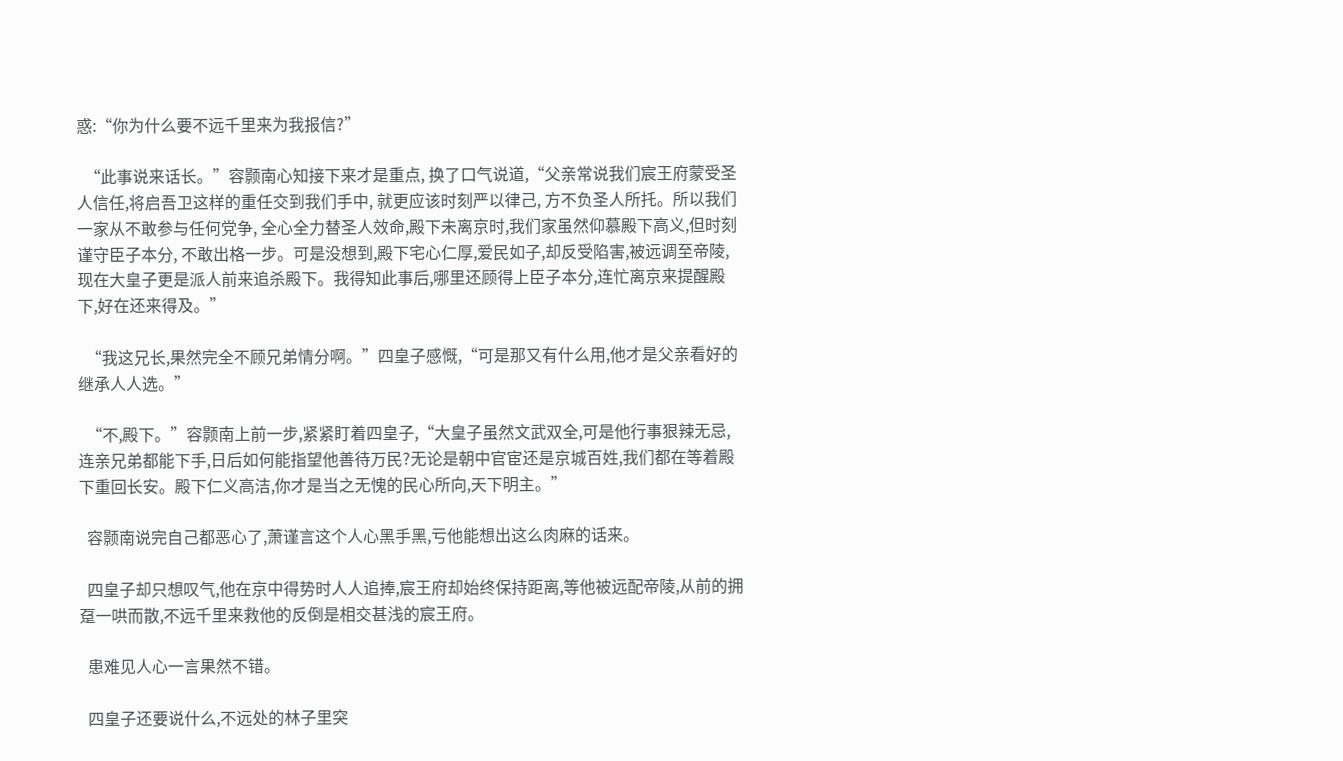惑:“你为什么要不远千里来为我报信?”

  “此事说来话长。”容颢南心知接下来才是重点, 换了口气说道,“父亲常说我们宸王府蒙受圣人信任,将启吾卫这样的重任交到我们手中, 就更应该时刻严以律己, 方不负圣人所托。所以我们一家从不敢参与任何党争, 全心全力替圣人效命,殿下未离京时,我们家虽然仰慕殿下高义,但时刻谨守臣子本分, 不敢出格一步。可是没想到,殿下宅心仁厚,爱民如子,却反受陷害,被远调至帝陵,现在大皇子更是派人前来追杀殿下。我得知此事后,哪里还顾得上臣子本分,连忙离京来提醒殿下,好在还来得及。”

  “我这兄长,果然完全不顾兄弟情分啊。”四皇子感慨,“可是那又有什么用,他才是父亲看好的继承人人选。”

  “不,殿下。”容颢南上前一步,紧紧盯着四皇子,“大皇子虽然文武双全,可是他行事狠辣无忌,连亲兄弟都能下手,日后如何能指望他善待万民?无论是朝中官宦还是京城百姓,我们都在等着殿下重回长安。殿下仁义高洁,你才是当之无愧的民心所向,天下明主。”

  容颢南说完自己都恶心了,萧谨言这个人心黑手黑,亏他能想出这么肉麻的话来。

  四皇子却只想叹气,他在京中得势时人人追捧,宸王府却始终保持距离,等他被远配帝陵,从前的拥趸一哄而散,不远千里来救他的反倒是相交甚浅的宸王府。

  患难见人心一言果然不错。

  四皇子还要说什么,不远处的林子里突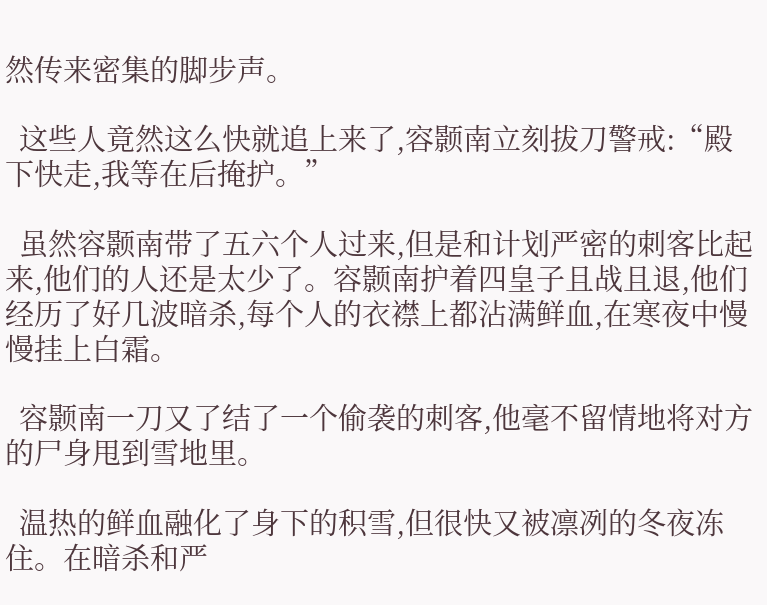然传来密集的脚步声。

  这些人竟然这么快就追上来了,容颢南立刻拔刀警戒:“殿下快走,我等在后掩护。”

  虽然容颢南带了五六个人过来,但是和计划严密的刺客比起来,他们的人还是太少了。容颢南护着四皇子且战且退,他们经历了好几波暗杀,每个人的衣襟上都沾满鲜血,在寒夜中慢慢挂上白霜。

  容颢南一刀又了结了一个偷袭的刺客,他毫不留情地将对方的尸身甩到雪地里。

  温热的鲜血融化了身下的积雪,但很快又被凛冽的冬夜冻住。在暗杀和严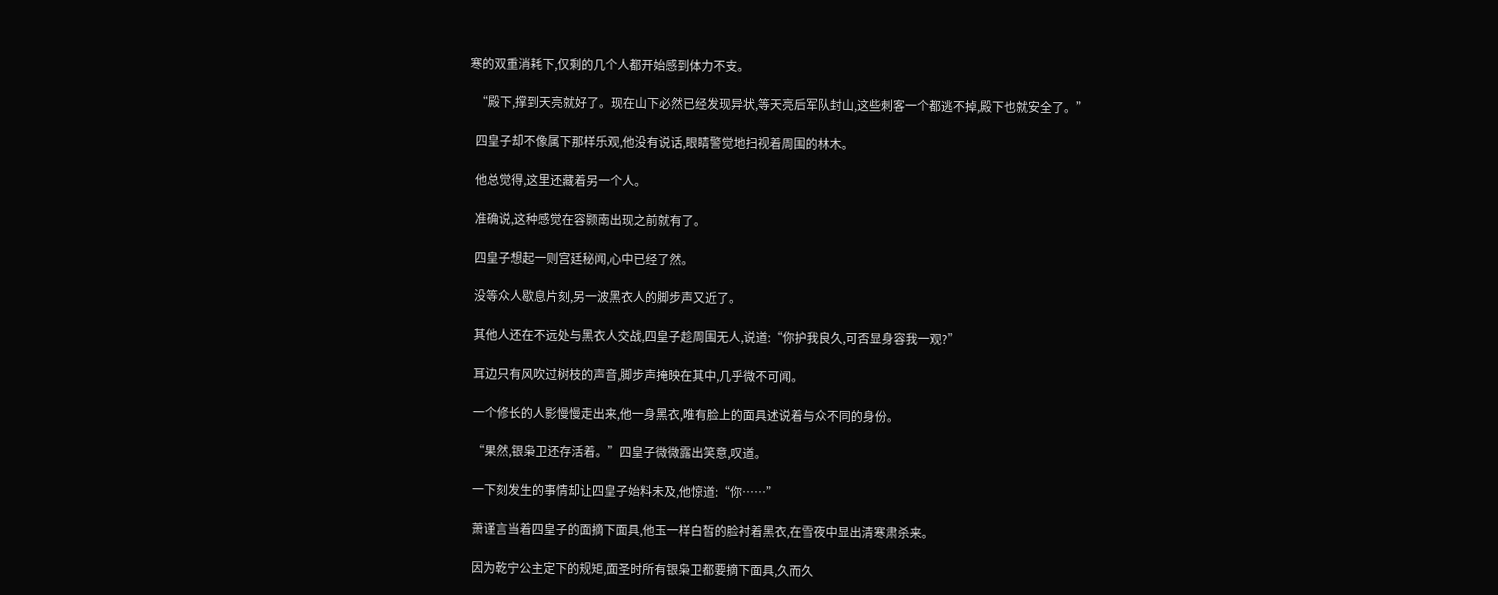寒的双重消耗下,仅剩的几个人都开始感到体力不支。

  “殿下,撑到天亮就好了。现在山下必然已经发现异状,等天亮后军队封山,这些刺客一个都逃不掉,殿下也就安全了。”

  四皇子却不像属下那样乐观,他没有说话,眼睛警觉地扫视着周围的林木。

  他总觉得,这里还藏着另一个人。

  准确说,这种感觉在容颢南出现之前就有了。

  四皇子想起一则宫廷秘闻,心中已经了然。

  没等众人歇息片刻,另一波黑衣人的脚步声又近了。

  其他人还在不远处与黑衣人交战,四皇子趁周围无人,说道:“你护我良久,可否显身容我一观?”

  耳边只有风吹过树枝的声音,脚步声掩映在其中,几乎微不可闻。

  一个修长的人影慢慢走出来,他一身黑衣,唯有脸上的面具述说着与众不同的身份。

  “果然,银枭卫还存活着。”四皇子微微露出笑意,叹道。

  一下刻发生的事情却让四皇子始料未及,他惊道:“你……”

  萧谨言当着四皇子的面摘下面具,他玉一样白皙的脸衬着黑衣,在雪夜中显出清寒肃杀来。

  因为乾宁公主定下的规矩,面圣时所有银枭卫都要摘下面具,久而久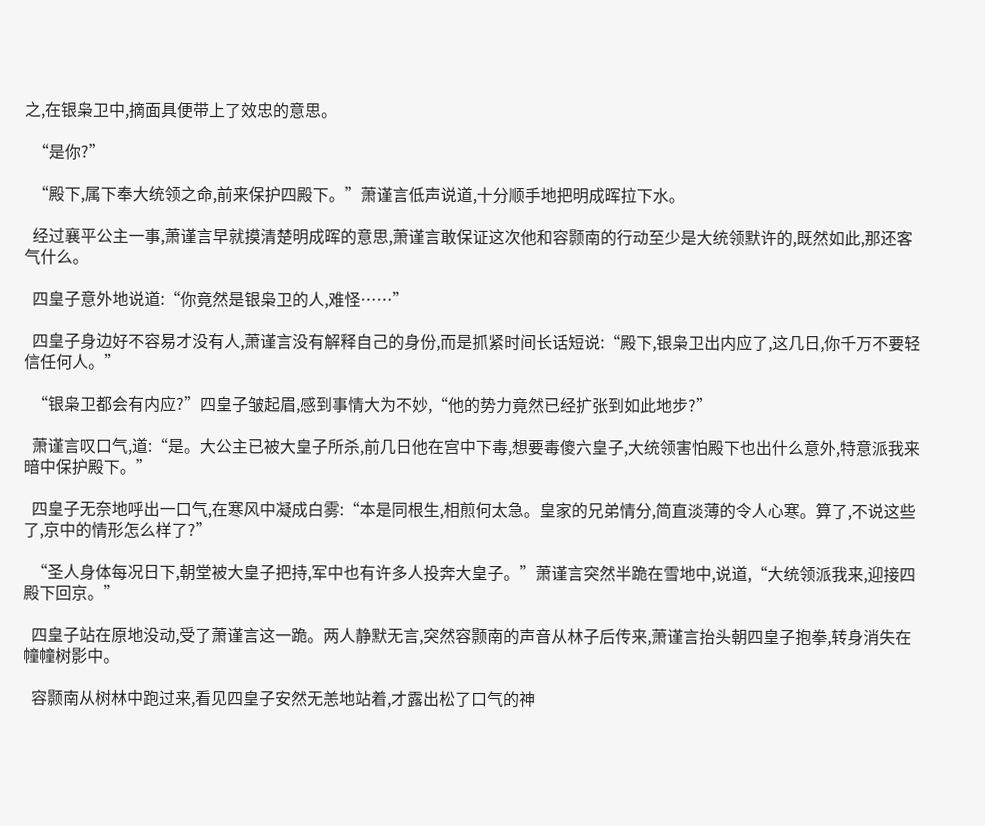之,在银枭卫中,摘面具便带上了效忠的意思。

  “是你?”

  “殿下,属下奉大统领之命,前来保护四殿下。”萧谨言低声说道,十分顺手地把明成晖拉下水。

  经过襄平公主一事,萧谨言早就摸清楚明成晖的意思,萧谨言敢保证这次他和容颢南的行动至少是大统领默许的,既然如此,那还客气什么。

  四皇子意外地说道:“你竟然是银枭卫的人,难怪……”

  四皇子身边好不容易才没有人,萧谨言没有解释自己的身份,而是抓紧时间长话短说:“殿下,银枭卫出内应了,这几日,你千万不要轻信任何人。”

  “银枭卫都会有内应?”四皇子皱起眉,感到事情大为不妙,“他的势力竟然已经扩张到如此地步?”

  萧谨言叹口气,道:“是。大公主已被大皇子所杀,前几日他在宫中下毒,想要毒傻六皇子,大统领害怕殿下也出什么意外,特意派我来暗中保护殿下。”

  四皇子无奈地呼出一口气,在寒风中凝成白雾:“本是同根生,相煎何太急。皇家的兄弟情分,简直淡薄的令人心寒。算了,不说这些了,京中的情形怎么样了?”

  “圣人身体每况日下,朝堂被大皇子把持,军中也有许多人投奔大皇子。”萧谨言突然半跪在雪地中,说道,“大统领派我来,迎接四殿下回京。”

  四皇子站在原地没动,受了萧谨言这一跪。两人静默无言,突然容颢南的声音从林子后传来,萧谨言抬头朝四皇子抱拳,转身消失在幢幢树影中。

  容颢南从树林中跑过来,看见四皇子安然无恙地站着,才露出松了口气的神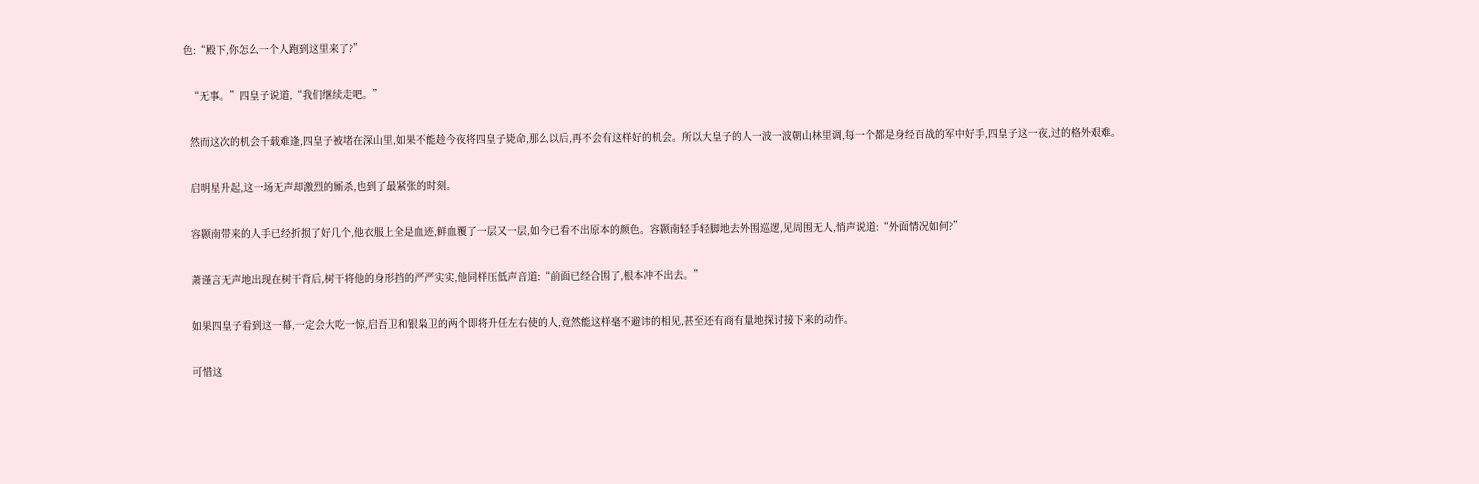色:“殿下,你怎么一个人跑到这里来了?”

  “无事。”四皇子说道,“我们继续走吧。”

  然而这次的机会千载难逢,四皇子被堵在深山里,如果不能趁今夜将四皇子毙命,那么以后,再不会有这样好的机会。所以大皇子的人一波一波朝山林里调,每一个都是身经百战的军中好手,四皇子这一夜,过的格外艰难。

  启明星升起,这一场无声却激烈的厮杀,也到了最紧张的时刻。

  容颢南带来的人手已经折损了好几个,他衣服上全是血迹,鲜血覆了一层又一层,如今已看不出原本的颜色。容颢南轻手轻脚地去外围巡逻,见周围无人,悄声说道:“外面情况如何?”

  萧谨言无声地出现在树干背后,树干将他的身形挡的严严实实,他同样压低声音道:“前面已经合围了,根本冲不出去。”

  如果四皇子看到这一幕,一定会大吃一惊,启吾卫和银枭卫的两个即将升任左右使的人,竟然能这样毫不避讳的相见,甚至还有商有量地探讨接下来的动作。

  可惜这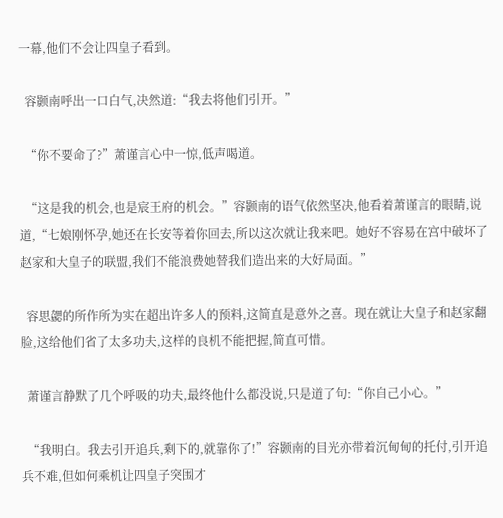一幕,他们不会让四皇子看到。

  容颢南呼出一口白气,决然道:“我去将他们引开。”

  “你不要命了?”萧谨言心中一惊,低声喝道。

  “这是我的机会,也是宸王府的机会。”容颢南的语气依然坚决,他看着萧谨言的眼睛,说道,“七娘刚怀孕,她还在长安等着你回去,所以这次就让我来吧。她好不容易在宫中破坏了赵家和大皇子的联盟,我们不能浪费她替我们造出来的大好局面。”

  容思勰的所作所为实在超出许多人的预料,这简直是意外之喜。现在就让大皇子和赵家翻脸,这给他们省了太多功夫,这样的良机不能把握,简直可惜。

  萧谨言静默了几个呼吸的功夫,最终他什么都没说,只是道了句:“你自己小心。”

  “我明白。我去引开追兵,剩下的,就靠你了!”容颢南的目光亦带着沉甸甸的托付,引开追兵不难,但如何乘机让四皇子突围才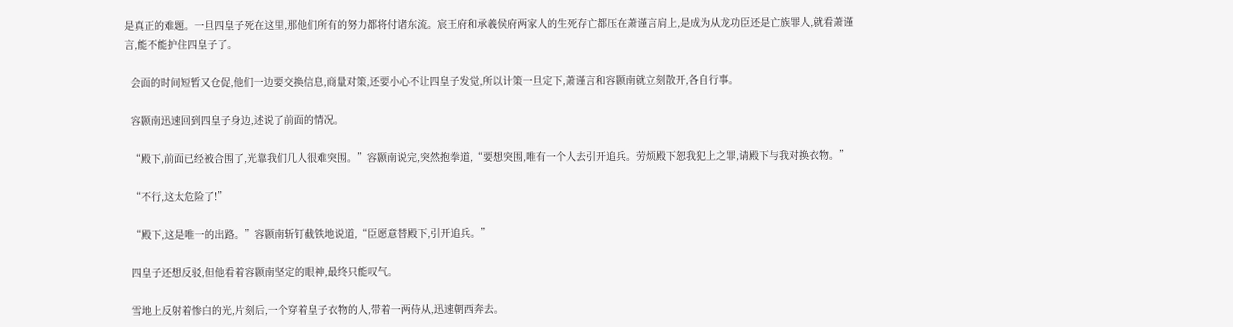是真正的难题。一旦四皇子死在这里,那他们所有的努力都将付诸东流。宸王府和承羲侯府两家人的生死存亡都压在萧谨言肩上,是成为从龙功臣还是亡族罪人,就看萧谨言,能不能护住四皇子了。

  会面的时间短暂又仓促,他们一边要交换信息,商量对策,还要小心不让四皇子发觉,所以计策一旦定下,萧谨言和容颢南就立刻散开,各自行事。

  容颢南迅速回到四皇子身边,述说了前面的情况。

  “殿下,前面已经被合围了,光靠我们几人很难突围。”容颢南说完,突然抱拳道,“要想突围,唯有一个人去引开追兵。劳烦殿下恕我犯上之罪,请殿下与我对换衣物。”

  “不行,这太危险了!”

  “殿下,这是唯一的出路。”容颢南斩钉截铁地说道,“臣愿意替殿下,引开追兵。”

  四皇子还想反驳,但他看着容颢南坚定的眼神,最终只能叹气。

  雪地上反射着惨白的光,片刻后,一个穿着皇子衣物的人,带着一两侍从,迅速朝西奔去。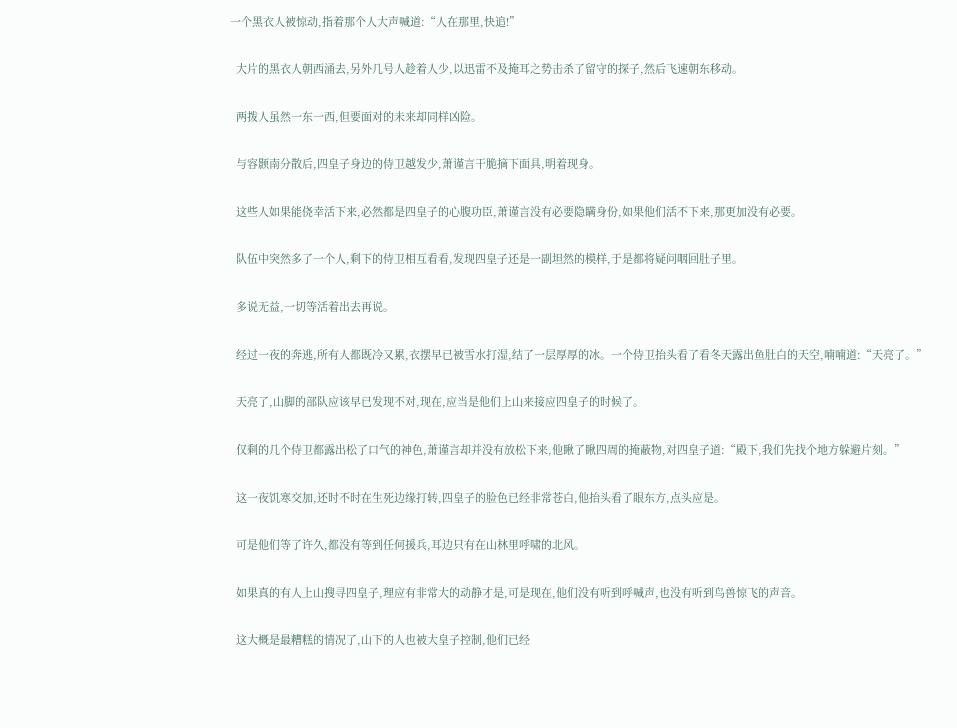一个黑衣人被惊动,指着那个人大声喊道:“人在那里,快追!”

  大片的黑衣人朝西涌去,另外几号人趁着人少,以迅雷不及掩耳之势击杀了留守的探子,然后飞速朝东移动。

  两拨人虽然一东一西,但要面对的未来却同样凶险。

  与容颢南分散后,四皇子身边的侍卫越发少,萧谨言干脆摘下面具,明着现身。

  这些人如果能侥幸活下来,必然都是四皇子的心腹功臣,萧谨言没有必要隐瞒身份,如果他们活不下来,那更加没有必要。

  队伍中突然多了一个人,剩下的侍卫相互看看,发现四皇子还是一副坦然的模样,于是都将疑问咽回肚子里。

  多说无益,一切等活着出去再说。

  经过一夜的奔逃,所有人都既冷又累,衣摆早已被雪水打湿,结了一层厚厚的冰。一个侍卫抬头看了看冬天露出鱼肚白的天空,喃喃道:“天亮了。”

  天亮了,山脚的部队应该早已发现不对,现在,应当是他们上山来接应四皇子的时候了。

  仅剩的几个侍卫都露出松了口气的神色,萧谨言却并没有放松下来,他瞅了瞅四周的掩蔽物,对四皇子道:“殿下,我们先找个地方躲避片刻。”

  这一夜饥寒交加,还时不时在生死边缘打转,四皇子的脸色已经非常苍白,他抬头看了眼东方,点头应是。

  可是他们等了许久,都没有等到任何援兵,耳边只有在山林里呼啸的北风。

  如果真的有人上山搜寻四皇子,理应有非常大的动静才是,可是现在,他们没有听到呼喊声,也没有听到鸟兽惊飞的声音。

  这大概是最糟糕的情况了,山下的人也被大皇子控制,他们已经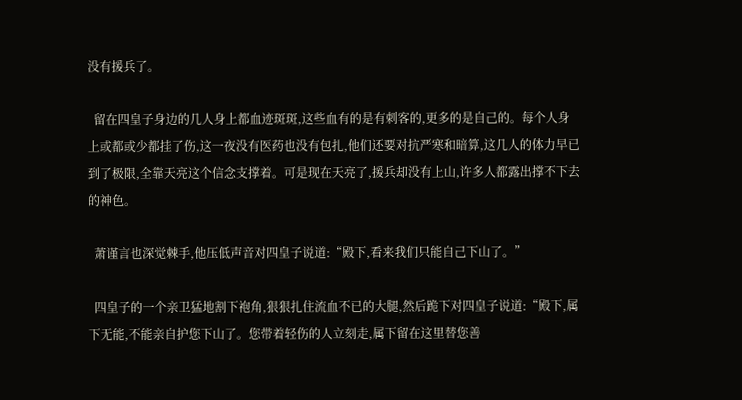没有援兵了。

  留在四皇子身边的几人身上都血迹斑斑,这些血有的是有刺客的,更多的是自己的。每个人身上或都或少都挂了伤,这一夜没有医药也没有包扎,他们还要对抗严寒和暗算,这几人的体力早已到了极限,全靠天亮这个信念支撑着。可是现在天亮了,援兵却没有上山,许多人都露出撑不下去的神色。

  萧谨言也深觉棘手,他压低声音对四皇子说道:“殿下,看来我们只能自己下山了。”

  四皇子的一个亲卫猛地割下袍角,狠狠扎住流血不已的大腿,然后跪下对四皇子说道:“殿下,属下无能,不能亲自护您下山了。您带着轻伤的人立刻走,属下留在这里替您善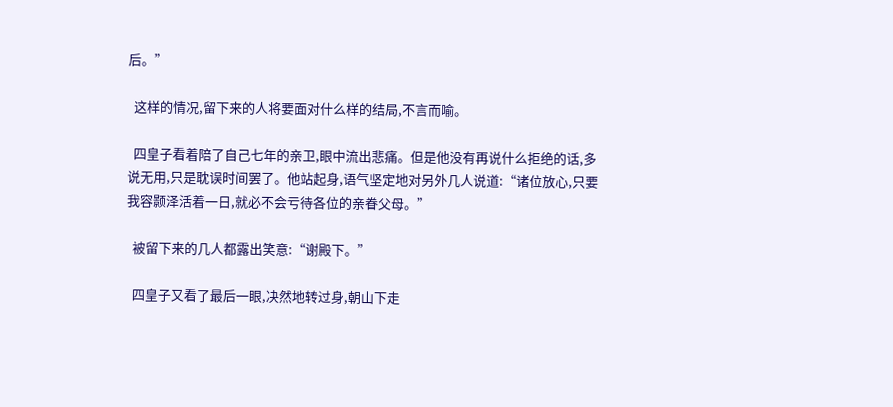后。”

  这样的情况,留下来的人将要面对什么样的结局,不言而喻。

  四皇子看着陪了自己七年的亲卫,眼中流出悲痛。但是他没有再说什么拒绝的话,多说无用,只是耽误时间罢了。他站起身,语气坚定地对另外几人说道:“诸位放心,只要我容颢泽活着一日,就必不会亏待各位的亲眷父母。”

  被留下来的几人都露出笑意:“谢殿下。”

  四皇子又看了最后一眼,决然地转过身,朝山下走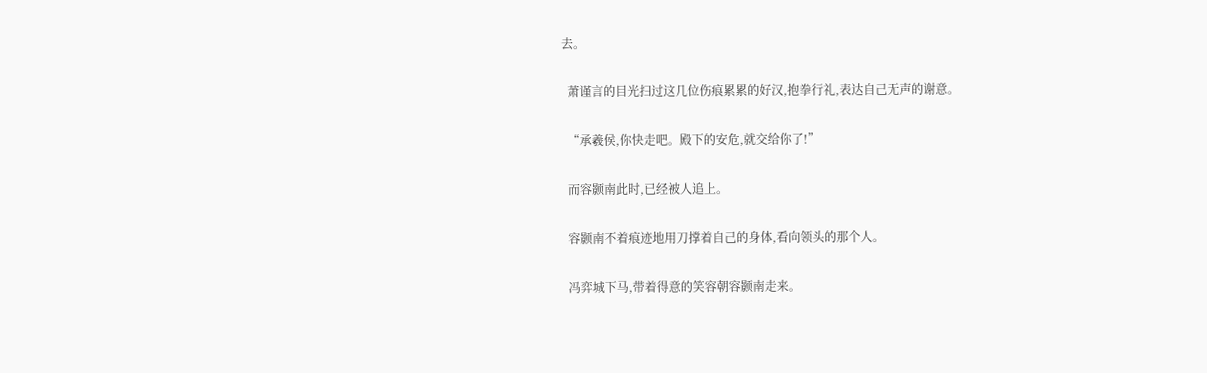去。

  萧谨言的目光扫过这几位伤痕累累的好汉,抱拳行礼,表达自己无声的谢意。

  “承羲侯,你快走吧。殿下的安危,就交给你了!”

  而容颢南此时,已经被人追上。

  容颢南不着痕迹地用刀撑着自己的身体,看向领头的那个人。

  冯弈城下马,带着得意的笑容朝容颢南走来。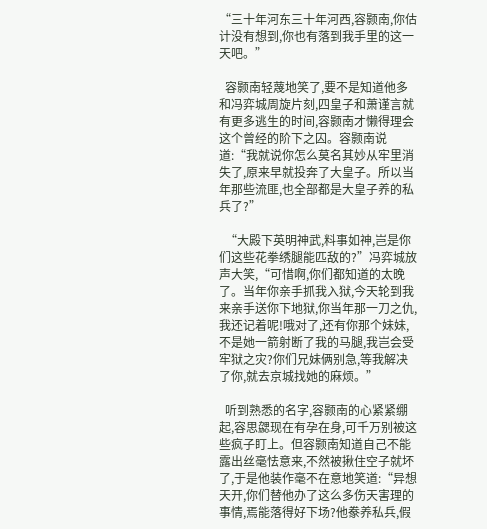“三十年河东三十年河西,容颢南,你估计没有想到,你也有落到我手里的这一天吧。”

  容颢南轻蔑地笑了,要不是知道他多和冯弈城周旋片刻,四皇子和萧谨言就有更多逃生的时间,容颢南才懒得理会这个曾经的阶下之囚。容颢南说道:“我就说你怎么莫名其妙从牢里消失了,原来早就投奔了大皇子。所以当年那些流匪,也全部都是大皇子养的私兵了?”

  “大殿下英明神武,料事如神,岂是你们这些花拳绣腿能匹敌的?”冯弈城放声大笑,“可惜啊,你们都知道的太晚了。当年你亲手抓我入狱,今天轮到我来亲手送你下地狱,你当年那一刀之仇,我还记着呢!哦对了,还有你那个妹妹,不是她一箭射断了我的马腿,我岂会受牢狱之灾?你们兄妹俩别急,等我解决了你,就去京城找她的麻烦。”

  听到熟悉的名字,容颢南的心紧紧绷起,容思勰现在有孕在身,可千万别被这些疯子盯上。但容颢南知道自己不能露出丝毫怯意来,不然被揪住空子就坏了,于是他装作毫不在意地笑道:“异想天开,你们替他办了这么多伤天害理的事情,焉能落得好下场?他豢养私兵,假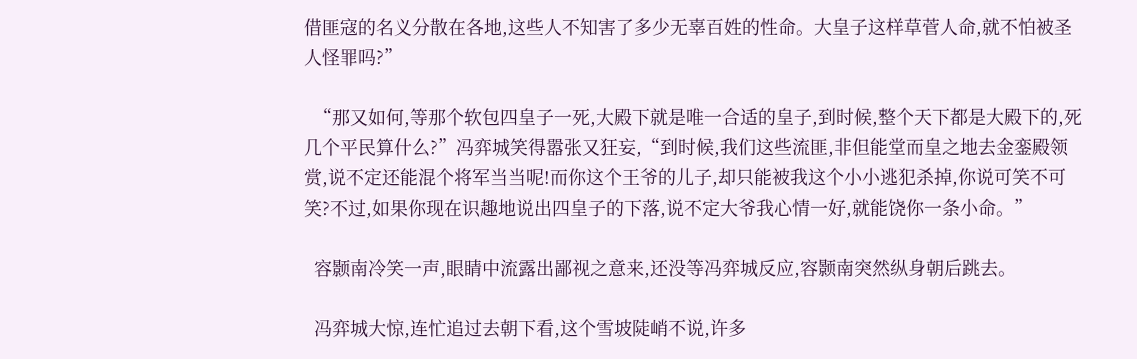借匪寇的名义分散在各地,这些人不知害了多少无辜百姓的性命。大皇子这样草菅人命,就不怕被圣人怪罪吗?”

  “那又如何,等那个软包四皇子一死,大殿下就是唯一合适的皇子,到时候,整个天下都是大殿下的,死几个平民算什么?”冯弈城笑得嚣张又狂妄,“到时候,我们这些流匪,非但能堂而皇之地去金銮殿领赏,说不定还能混个将军当当呢!而你这个王爷的儿子,却只能被我这个小小逃犯杀掉,你说可笑不可笑?不过,如果你现在识趣地说出四皇子的下落,说不定大爷我心情一好,就能饶你一条小命。”

  容颢南冷笑一声,眼睛中流露出鄙视之意来,还没等冯弈城反应,容颢南突然纵身朝后跳去。

  冯弈城大惊,连忙追过去朝下看,这个雪坡陡峭不说,许多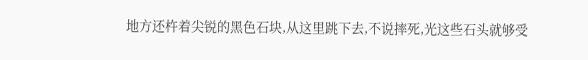地方还杵着尖锐的黑色石块,从这里跳下去,不说摔死,光这些石头就够受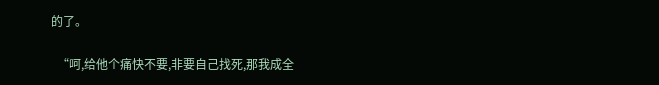的了。

  “呵,给他个痛快不要,非要自己找死,那我成全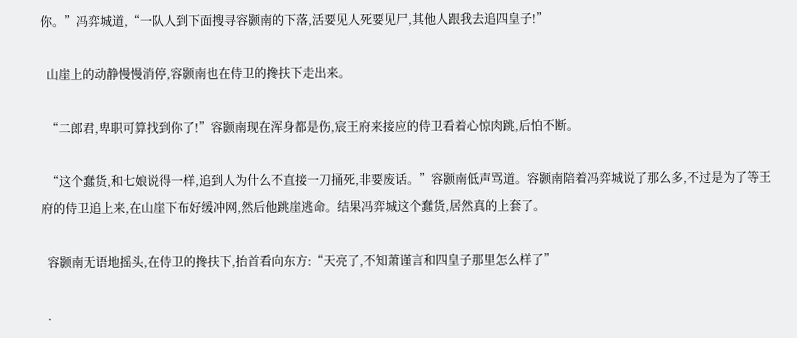你。”冯弈城道,“一队人到下面搜寻容颢南的下落,活要见人死要见尸,其他人跟我去追四皇子!”

  山崖上的动静慢慢消停,容颢南也在侍卫的搀扶下走出来。

  “二郎君,卑职可算找到你了!”容颢南现在浑身都是伤,宸王府来接应的侍卫看着心惊肉跳,后怕不断。

  “这个蠢货,和七娘说得一样,追到人为什么不直接一刀捅死,非要废话。”容颢南低声骂道。容颢南陪着冯弈城说了那么多,不过是为了等王府的侍卫追上来,在山崖下布好缓冲网,然后他跳崖逃命。结果冯弈城这个蠢货,居然真的上套了。

  容颢南无语地摇头,在侍卫的搀扶下,抬首看向东方:“天亮了,不知萧谨言和四皇子那里怎么样了”

  .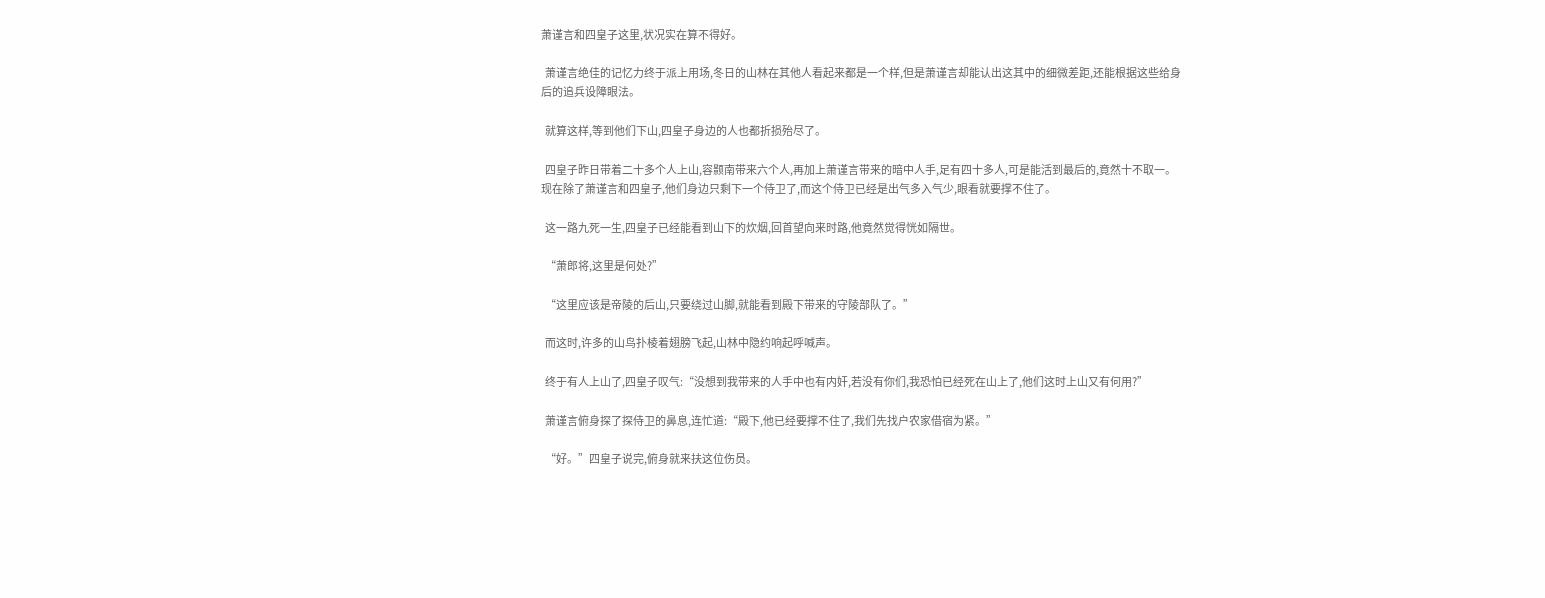萧谨言和四皇子这里,状况实在算不得好。

  萧谨言绝佳的记忆力终于派上用场,冬日的山林在其他人看起来都是一个样,但是萧谨言却能认出这其中的细微差距,还能根据这些给身后的追兵设障眼法。

  就算这样,等到他们下山,四皇子身边的人也都折损殆尽了。

  四皇子昨日带着二十多个人上山,容颢南带来六个人,再加上萧谨言带来的暗中人手,足有四十多人,可是能活到最后的,竟然十不取一。现在除了萧谨言和四皇子,他们身边只剩下一个侍卫了,而这个侍卫已经是出气多入气少,眼看就要撑不住了。

  这一路九死一生,四皇子已经能看到山下的炊烟,回首望向来时路,他竟然觉得恍如隔世。

  “萧郎将,这里是何处?”

  “这里应该是帝陵的后山,只要绕过山脚,就能看到殿下带来的守陵部队了。”

  而这时,许多的山鸟扑棱着翅膀飞起,山林中隐约响起呼喊声。

  终于有人上山了,四皇子叹气:“没想到我带来的人手中也有内奸,若没有你们,我恐怕已经死在山上了,他们这时上山又有何用?”

  萧谨言俯身探了探侍卫的鼻息,连忙道:“殿下,他已经要撑不住了,我们先找户农家借宿为紧。”

  “好。”四皇子说完,俯身就来扶这位伤员。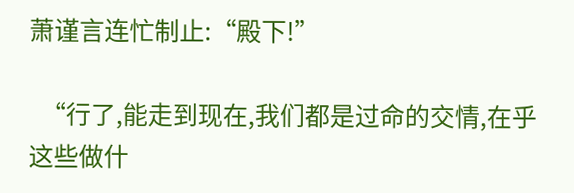萧谨言连忙制止:“殿下!”

  “行了,能走到现在,我们都是过命的交情,在乎这些做什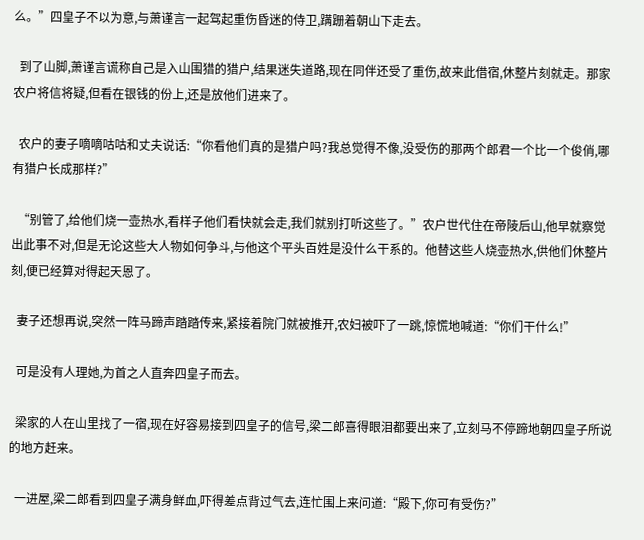么。”四皇子不以为意,与萧谨言一起驾起重伤昏迷的侍卫,蹒跚着朝山下走去。

  到了山脚,萧谨言谎称自己是入山围猎的猎户,结果迷失道路,现在同伴还受了重伤,故来此借宿,休整片刻就走。那家农户将信将疑,但看在银钱的份上,还是放他们进来了。

  农户的妻子嘀嘀咕咕和丈夫说话:“你看他们真的是猎户吗?我总觉得不像,没受伤的那两个郎君一个比一个俊俏,哪有猎户长成那样?”

  “别管了,给他们烧一壶热水,看样子他们看快就会走,我们就别打听这些了。”农户世代住在帝陵后山,他早就察觉出此事不对,但是无论这些大人物如何争斗,与他这个平头百姓是没什么干系的。他替这些人烧壶热水,供他们休整片刻,便已经算对得起天恩了。

  妻子还想再说,突然一阵马蹄声踏踏传来,紧接着院门就被推开,农妇被吓了一跳,惊慌地喊道:“你们干什么!”

  可是没有人理她,为首之人直奔四皇子而去。

  梁家的人在山里找了一宿,现在好容易接到四皇子的信号,梁二郎喜得眼泪都要出来了,立刻马不停蹄地朝四皇子所说的地方赶来。

  一进屋,梁二郎看到四皇子满身鲜血,吓得差点背过气去,连忙围上来问道:“殿下,你可有受伤?”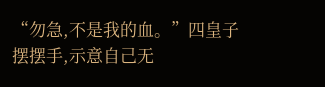“勿急,不是我的血。”四皇子摆摆手,示意自己无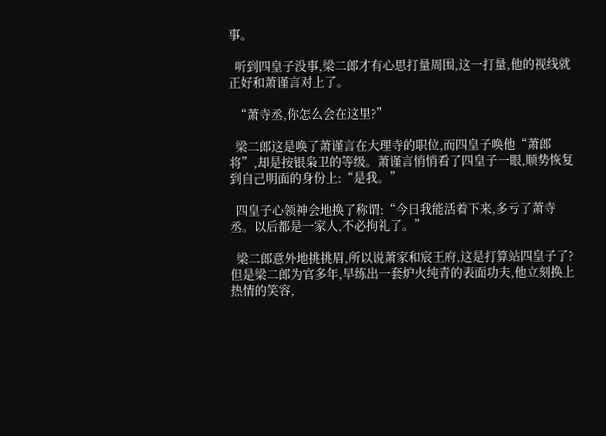事。

  听到四皇子没事,梁二郎才有心思打量周围,这一打量,他的视线就正好和萧谨言对上了。

  “萧寺丞,你怎么会在这里?”

  梁二郎这是唤了萧谨言在大理寺的职位,而四皇子唤他“萧郎将”,却是按银枭卫的等级。萧谨言悄悄看了四皇子一眼,顺势恢复到自己明面的身份上:“是我。”

  四皇子心领神会地换了称谓:“今日我能活着下来,多亏了萧寺丞。以后都是一家人,不必拘礼了。”

  梁二郎意外地挑挑眉,所以说萧家和宸王府,这是打算站四皇子了?但是梁二郎为官多年,早练出一套炉火纯青的表面功夫,他立刻换上热情的笑容,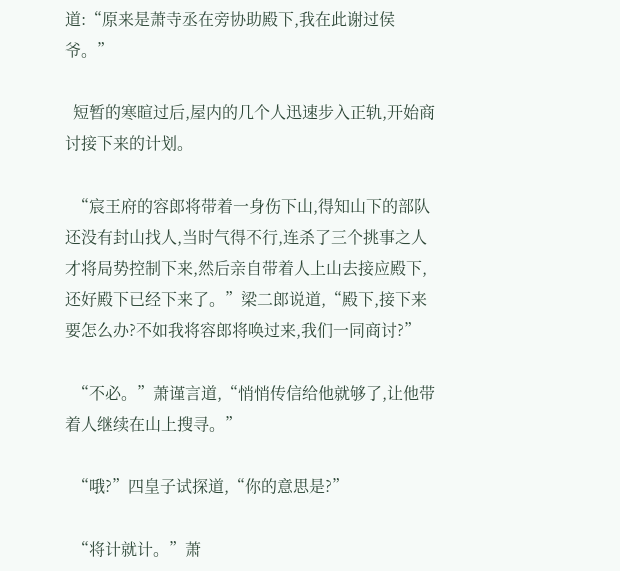道:“原来是萧寺丞在旁协助殿下,我在此谢过侯爷。”

  短暂的寒暄过后,屋内的几个人迅速步入正轨,开始商讨接下来的计划。

  “宸王府的容郎将带着一身伤下山,得知山下的部队还没有封山找人,当时气得不行,连杀了三个挑事之人才将局势控制下来,然后亲自带着人上山去接应殿下,还好殿下已经下来了。”梁二郎说道,“殿下,接下来要怎么办?不如我将容郎将唤过来,我们一同商讨?”

  “不必。”萧谨言道,“悄悄传信给他就够了,让他带着人继续在山上搜寻。”

  “哦?”四皇子试探道,“你的意思是?”

  “将计就计。”萧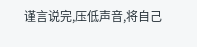谨言说完,压低声音,将自己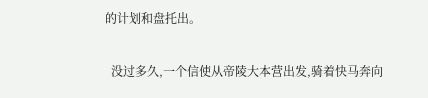的计划和盘托出。

  没过多久,一个信使从帝陵大本营出发,骑着快马奔向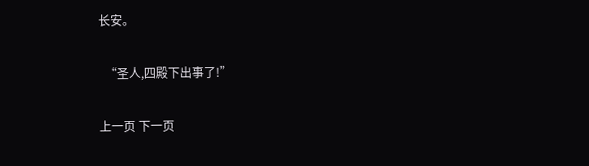长安。

  “圣人,四殿下出事了!”

上一页 下一页